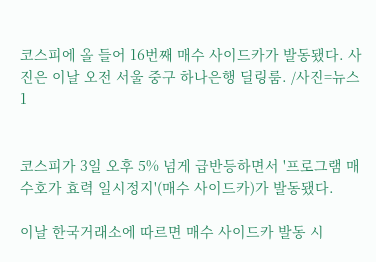코스피에 올 들어 16번째 매수 사이드카가 발동됐다. 사진은 이날 오전 서울 중구 하나은행 딜링룸. /사진=뉴스1


코스피가 3일 오후 5% 넘게 급반등하면서 '프로그램 매수호가 효력 일시정지'(매수 사이드카)가 발동됐다.

이날 한국거래소에 따르면 매수 사이드카 발동 시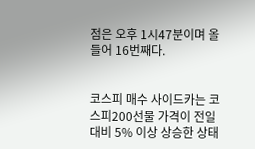점은 오후 1시47분이며 올 들어 16번째다.


코스피 매수 사이드카는 코스피200선물 가격이 전일 대비 5% 이상 상승한 상태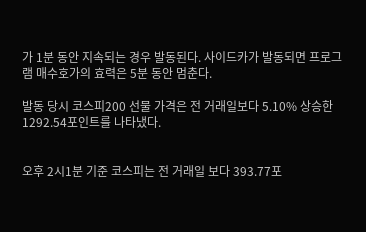가 1분 동안 지속되는 경우 발동된다. 사이드카가 발동되면 프로그램 매수호가의 효력은 5분 동안 멈춘다.

발동 당시 코스피200 선물 가격은 전 거래일보다 5.10% 상승한 1292.54포인트를 나타냈다.


오후 2시1분 기준 코스피는 전 거래일 보다 393.77포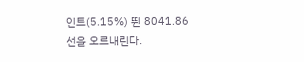인트(5.15%) 뛴 8041.86 선을 오르내린다.